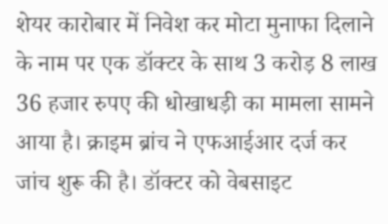शेयर कारोबार में निवेश कर मोटा मुनाफा दिलाने के नाम पर एक डॉक्टर के साथ 3 करोड़ 8 लाख 36 हजार रुपए की धोखाधड़ी का मामला सामने आया है। क्राइम ब्रांच ने एफआईआर दर्ज कर जांच शुरू की है। डॉक्टर को वेबसाइट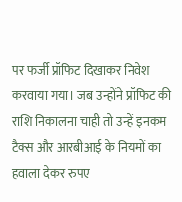पर फर्जी प्रॉफिट दिखाकर निवेश करवाया गया। जब उन्होंने प्रॉफिट की राशि निकालना चाही तो उन्हें इनकम टैक्स और आरबीआई के नियमों का हवाला देकर रुपए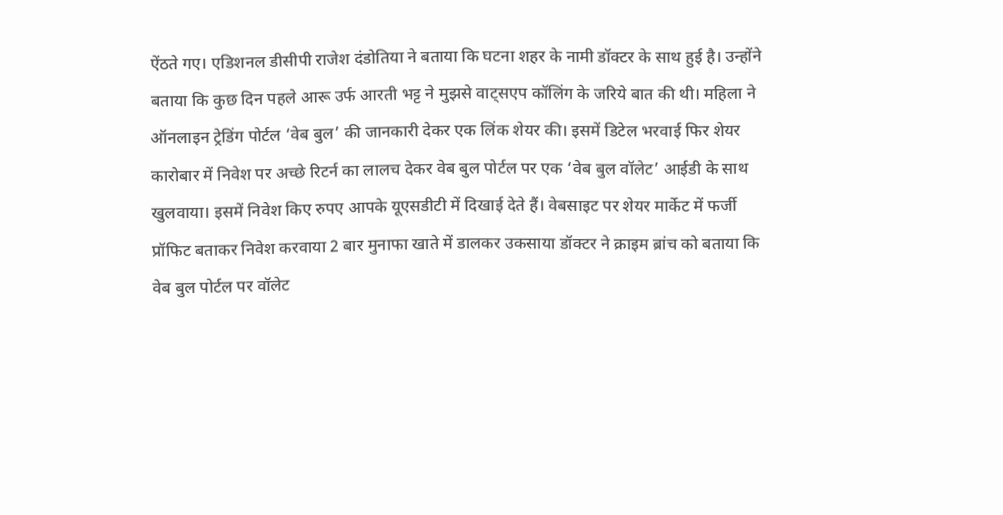ऐंठते गए। एडिशनल डीसीपी राजेश दंडोतिया ने बताया कि घटना शहर के नामी डॉक्टर के साथ हुई है। उन्होंने बताया कि कुछ दिन पहले आरू उर्फ आरती भट्ट ने मुझसे वाट्सएप कॉलिंग के जरिये बात की थी। महिला ने ऑनलाइन ट्रेडिंग पोर्टल ‘वेब बुल’ की जानकारी देकर एक लिंक शेयर की। इसमें डिटेल भरवाई फिर शेयर कारोबार में निवेश पर अच्छे रिटर्न का लालच देकर वेब बुल पोर्टल पर एक ‘वेब बुल वॉलेट’ आईडी के साथ खुलवाया। इसमें निवेश किए रुपए आपके यूएसडीटी में दिखाई देते हैं। वेबसाइट पर शेयर मार्केट में फर्जी प्रॉफिट बताकर निवेश करवाया 2 बार मुनाफा खाते में डालकर उकसाया डॉक्टर ने क्राइम ब्रांच को बताया कि वेब बुल पोर्टल पर वॉलेट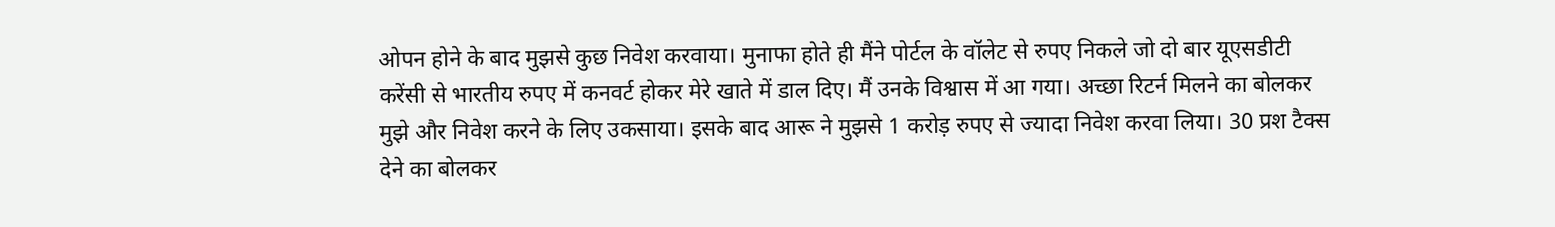ओपन होने के बाद मुझसे कुछ निवेश करवाया। मुनाफा होते ही मैंने पोर्टल के वॉलेट से रुपए निकले जो दो बार यूएसडीटी करेंसी से भारतीय रुपए में कनवर्ट होकर मेरे खाते में डाल दिए। मैं उनके विश्वास में आ गया। अच्छा रिटर्न मिलने का बोलकर मुझे और निवेश करने के लिए उकसाया। इसके बाद आरू ने मुझसे 1 करोड़ रुपए से ज्यादा निवेश करवा लिया। 30 प्रश टैक्स देने का बोलकर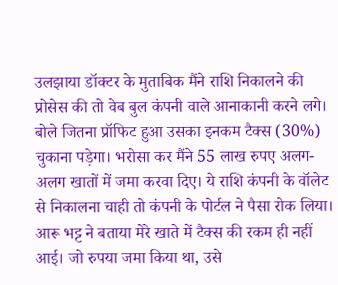उलझाया डॉक्टर के मुताबिक मैंने राशि निकालने की प्रोसेस की तो वेब बुल कंपनी वाले आनाकानी करने लगे। बोले जितना प्रॉफिट हुआ उसका इनकम टैक्स (30%) चुकाना पड़ेगा। भरोसा कर मैंने 55 लाख रुपए अलग-अलग खातों में जमा करवा दिए। ये राशि कंपनी के वॉलेट से निकालना चाही तो कंपनी के पोर्टल ने पैसा रोक लिया। आरू भट्ट ने बताया मेरे खाते में टैक्स की रकम ही नहीं आई। जो रुपया जमा किया था, उसे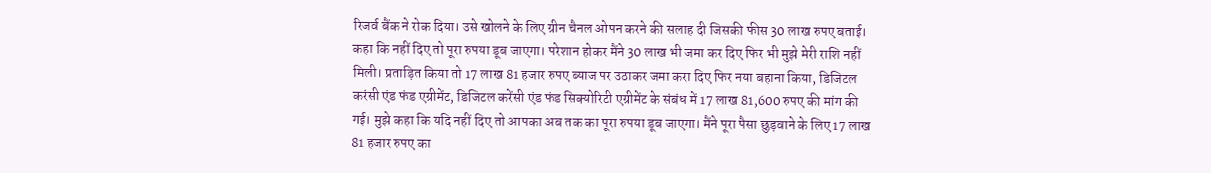रिजर्व बैंक ने रोक दिया। उसे खोलने के लिए ग्रीन चैनल ओपन करने की सलाह दी जिसकी फीस 30 लाख रुपए बताई। कहा कि नहीं दिए तो पूरा रुपया डूब जाएगा। परेशान होकर मैंने 30 लाख भी जमा कर दिए फिर भी मुझे मेरी राशि नहीं मिली। प्रताड़ित किया तो 17 लाख 81 हजार रुपए ब्याज पर उठाकर जमा करा दिए फिर नया बहाना किया, डिजिटल करंसी एंड फंड एग्रीमेंट, डिजिटल करेंसी एंड फंड सिक्योरिटी एग्रीमेंट के संबंध में 17 लाख 81,600 रुपए की मांग की गई। मुझे कहा कि यदि नहीं दिए तो आपका अब तक का पूरा रुपया डूब जाएगा। मैंने पूरा पैसा छुड़वाने के लिए 17 लाख 81 हजार रुपए का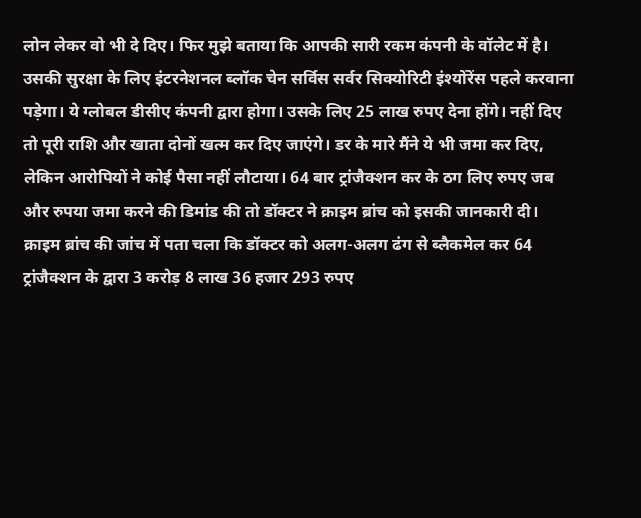लोन लेकर वो भी दे दिए। फिर मुझे बताया कि आपकी सारी रकम कंपनी के वॉलेट में है। उसकी सुरक्षा के लिए इंटरनेशनल ब्लॉक चेन सर्विस सर्वर सिक्योरिटी इंश्योंरेंस पहले करवाना पड़ेगा। ये ग्लोबल डीसीए कंपनी द्वारा होगा। उसके लिए 25 लाख रुपए देना होंगे। नहीं दिए तो पूरी राशि और खाता दोनों खत्म कर दिए जाएंगे। डर के मारे मैंने ये भी जमा कर दिए, लेकिन आरोपियों ने कोई पैसा नहीं लौटाया। 64 बार ट्रांजैक्शन कर के ठग लिए रुपए जब और रुपया जमा करने की डिमांड की तो डॉक्टर ने क्राइम ब्रांच को इसकी जानकारी दी। क्राइम ब्रांच की जांच में पता चला कि डॉक्टर को अलग-अलग ढंग से ब्लैकमेल कर 64 ट्रांजैक्शन के द्वारा 3 करोड़ 8 लाख 36 हजार 293 रुपए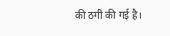की ठगी की गई है।